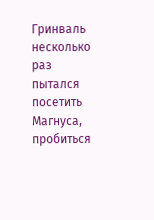Гринваль несколько раз пытался посетить Магнуса, пробиться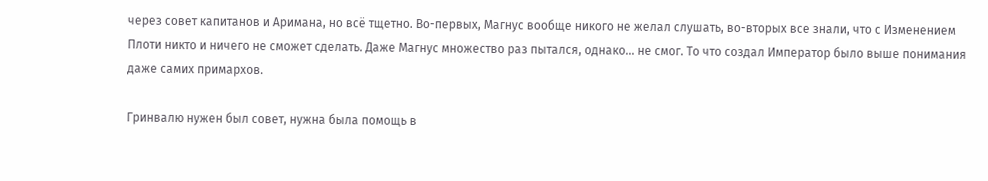через совет капитанов и Аримана, но всё тщетно. Во-первых, Магнус вообще никого не желал слушать, во-вторых все знали, что с Изменением Плоти никто и ничего не сможет сделать. Даже Магнус множество раз пытался, однако... не смог. То что создал Император было выше понимания даже самих примархов.

Гринвалю нужен был совет, нужна была помощь в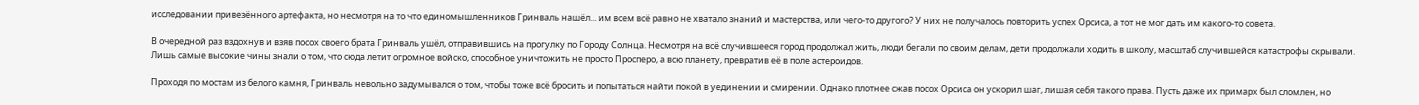исследовании привезённого артефакта, но несмотря на то что единомышленников Гринваль нашёл... им всем всё равно не хватало знаний и мастерства, или чего-то другого? У них не получалось повторить успех Орсиса, а тот не мог дать им какого-то совета.

В очередной раз вздохнув и взяв посох своего брата Гринваль ушёл, отправившись на прогулку по Городу Солнца. Несмотря на всё случившееся город продолжал жить, люди бегали по своим делам, дети продолжали ходить в школу, масштаб случившейся катастрофы скрывали. Лишь самые высокие чины знали о том, что сюда летит огромное войско, способное уничтожить не просто Просперо, а всю планету, превратив её в поле астероидов.

Проходя по мостам из белого камня, Гринваль невольно задумывался о том, чтобы тоже всё бросить и попытаться найти покой в уединении и смирении. Однако плотнее сжав посох Орсиса он ускорил шаг, лишая себя такого права. Пусть даже их примарх был сломлен, но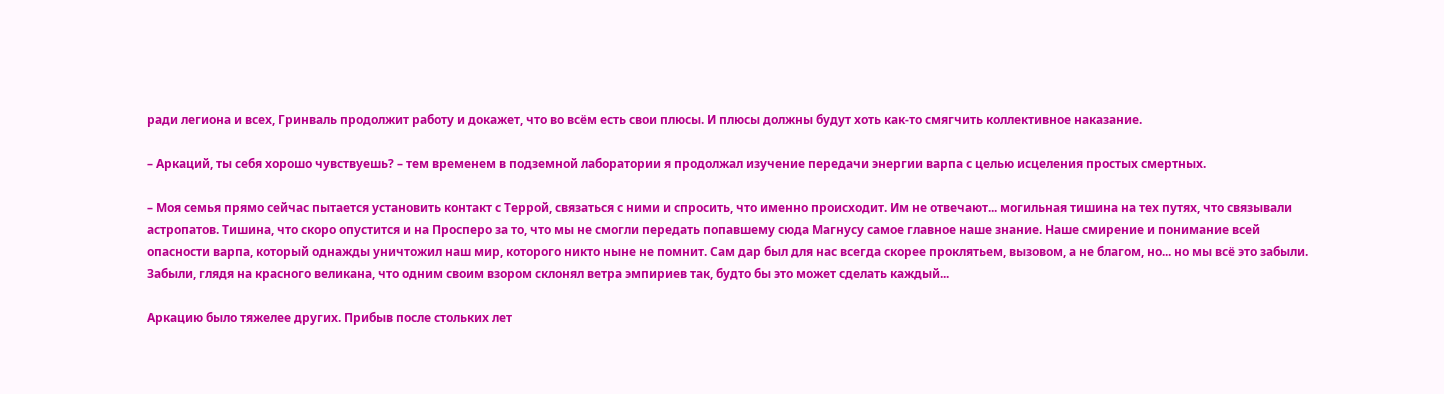ради легиона и всех, Гринваль продолжит работу и докажет, что во всём есть свои плюсы. И плюсы должны будут хоть как-то смягчить коллективное наказание.

– Аркаций, ты себя хорошо чувствуешь? – тем временем в подземной лаборатории я продолжал изучение передачи энергии варпа с целью исцеления простых смертных.

– Моя семья прямо сейчас пытается установить контакт с Террой, связаться с ними и спросить, что именно происходит. Им не отвечают... могильная тишина на тех путях, что связывали астропатов. Тишина, что скоро опустится и на Просперо за то, что мы не смогли передать попавшему сюда Магнусу самое главное наше знание. Наше смирение и понимание всей опасности варпа, который однажды уничтожил наш мир, которого никто ныне не помнит. Сам дар был для нас всегда скорее проклятьем, вызовом, а не благом, но... но мы всё это забыли. Забыли, глядя на красного великана, что одним своим взором склонял ветра эмпириев так, будто бы это может сделать каждый...

Аркацию было тяжелее других. Прибыв после стольких лет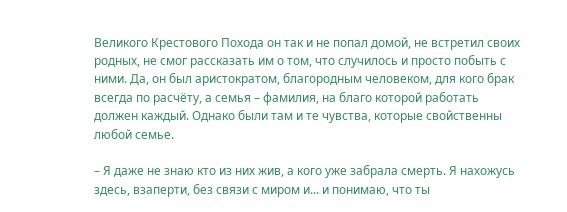Великого Крестового Похода он так и не попал домой, не встретил своих родных, не смог рассказать им о том, что случилось и просто побыть с ними. Да, он был аристократом, благородным человеком, для кого брак всегда по расчёту, а семья – фамилия, на благо которой работать должен каждый. Однако были там и те чувства, которые свойственны любой семье.

– Я даже не знаю кто из них жив, а кого уже забрала смерть. Я нахожусь здесь, взаперти, без связи с миром и... и понимаю, что ты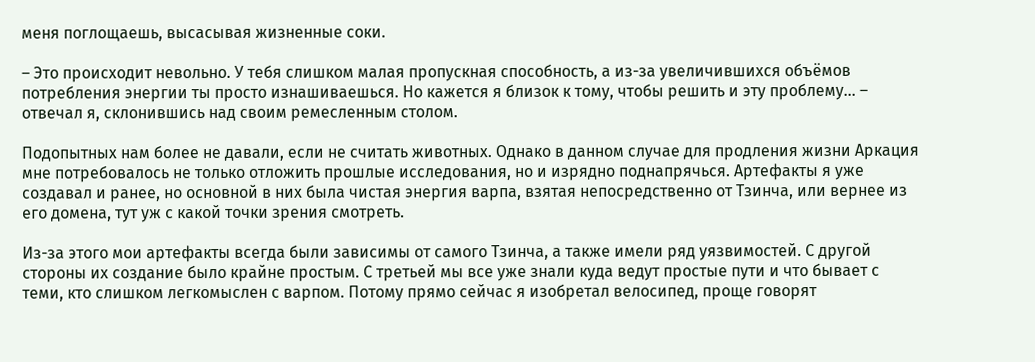меня поглощаешь, высасывая жизненные соки.

– Это происходит невольно. У тебя слишком малая пропускная способность, а из-за увеличившихся объёмов потребления энергии ты просто изнашиваешься. Но кажется я близок к тому, чтобы решить и эту проблему... – отвечал я, склонившись над своим ремесленным столом.

Подопытных нам более не давали, если не считать животных. Однако в данном случае для продления жизни Аркация мне потребовалось не только отложить прошлые исследования, но и изрядно поднапрячься. Артефакты я уже создавал и ранее, но основной в них была чистая энергия варпа, взятая непосредственно от Тзинча, или вернее из его домена, тут уж с какой точки зрения смотреть.

Из-за этого мои артефакты всегда были зависимы от самого Тзинча, а также имели ряд уязвимостей. С другой стороны их создание было крайне простым. С третьей мы все уже знали куда ведут простые пути и что бывает с теми, кто слишком легкомыслен с варпом. Потому прямо сейчас я изобретал велосипед, проще говорят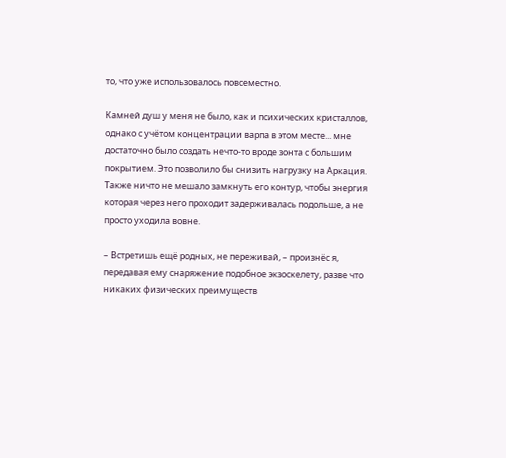то, что уже использовалось повсеместно.

Камней душ у меня не было, как и психических кристаллов, однако с учётом концентрации варпа в этом месте... мне достаточно было создать нечто-то вроде зонта с большим покрытием. Это позволило бы снизить нагрузку на Аркация. Также ничто не мешало замкнуть его контур, чтобы энергия которая через него проходит задерживалась подольше, а не просто уходила вовне.

– Встретишь ещё родных, не переживай, – произнёс я, передавая ему снаряжение подобное экзоскелету, разве что никаких физических преимуществ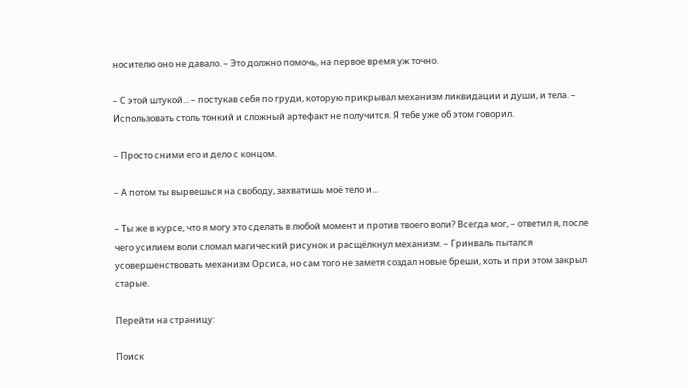носителю оно не давало. – Это должно помочь, на первое время уж точно.

– С этой штукой... – постукав себя по груди, которую прикрывал механизм ликвидации и души, и тела. – Использовать столь тонкий и сложный артефакт не получится. Я тебе уже об этом говорил.

– Просто сними его и дело с концом.

– А потом ты вырвешься на свободу, захватишь моё тело и...

– Ты же в курсе, что я могу это сделать в любой момент и против твоего воли? Всегда мог, – ответил я, после чего усилием воли сломал магический рисунок и расщёлкнул механизм. – Гринваль пытался усовершенствовать механизм Орсиса, но сам того не заметя создал новые бреши, хоть и при этом закрыл старые.

Перейти на страницу:

Поиск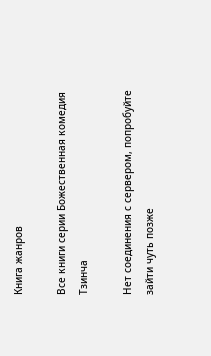Книга жанров

Все книги серии Божественная комедия Тзинча

Нет соединения с сервером, попробуйте зайти чуть позже